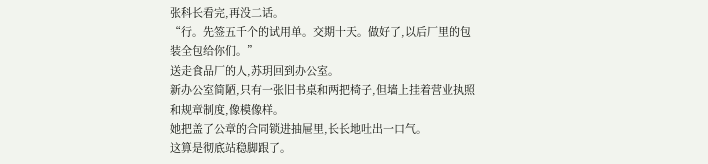张科长看完,再没二话。
“行。先签五千个的试用单。交期十天。做好了,以后厂里的包装全包给你们。”
送走食品厂的人,苏玥回到办公室。
新办公室简陋,只有一张旧书桌和两把椅子,但墙上挂着营业执照和规章制度,像模像样。
她把盖了公章的合同锁进抽屉里,长长地吐出一口气。
这算是彻底站稳脚跟了。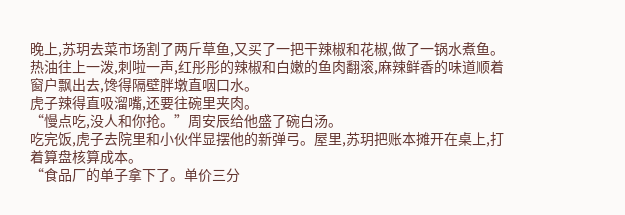晚上,苏玥去菜市场割了两斤草鱼,又买了一把干辣椒和花椒,做了一锅水煮鱼。
热油往上一泼,刺啦一声,红彤彤的辣椒和白嫩的鱼肉翻滚,麻辣鲜香的味道顺着窗户飘出去,馋得隔壁胖墩直咽口水。
虎子辣得直吸溜嘴,还要往碗里夹肉。
“慢点吃,没人和你抢。”周安辰给他盛了碗白汤。
吃完饭,虎子去院里和小伙伴显摆他的新弹弓。屋里,苏玥把账本摊开在桌上,打着算盘核算成本。
“食品厂的单子拿下了。单价三分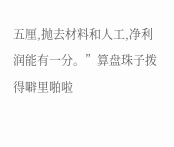五厘,抛去材料和人工,净利润能有一分。”算盘珠子拨得噼里啪啦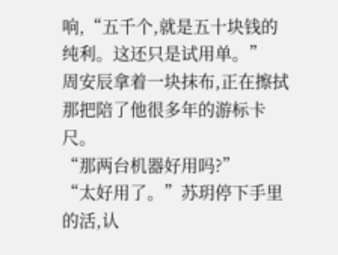响,“五千个,就是五十块钱的纯利。这还只是试用单。”
周安辰拿着一块抹布,正在擦拭那把陪了他很多年的游标卡尺。
“那两台机器好用吗?”
“太好用了。”苏玥停下手里的活,认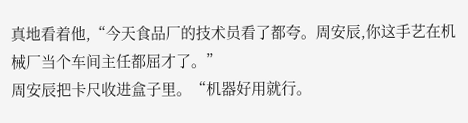真地看着他,“今天食品厂的技术员看了都夸。周安辰,你这手艺在机械厂当个车间主任都屈才了。”
周安辰把卡尺收进盒子里。“机器好用就行。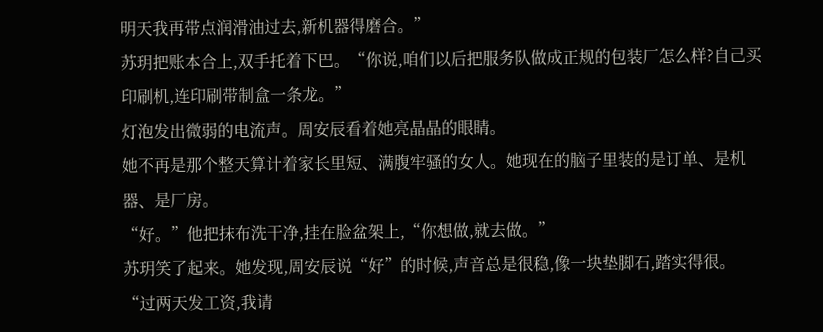明天我再带点润滑油过去,新机器得磨合。”
苏玥把账本合上,双手托着下巴。“你说,咱们以后把服务队做成正规的包装厂怎么样?自己买印刷机,连印刷带制盒一条龙。”
灯泡发出微弱的电流声。周安辰看着她亮晶晶的眼睛。
她不再是那个整天算计着家长里短、满腹牢骚的女人。她现在的脑子里装的是订单、是机器、是厂房。
“好。”他把抹布洗干净,挂在脸盆架上,“你想做,就去做。”
苏玥笑了起来。她发现,周安辰说“好”的时候,声音总是很稳,像一块垫脚石,踏实得很。
“过两天发工资,我请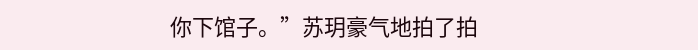你下馆子。”苏玥豪气地拍了拍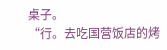桌子。
“行。去吃国营饭店的烤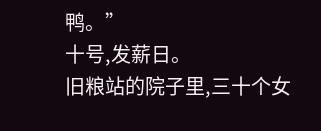鸭。”
十号,发薪日。
旧粮站的院子里,三十个女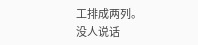工排成两列。
没人说话